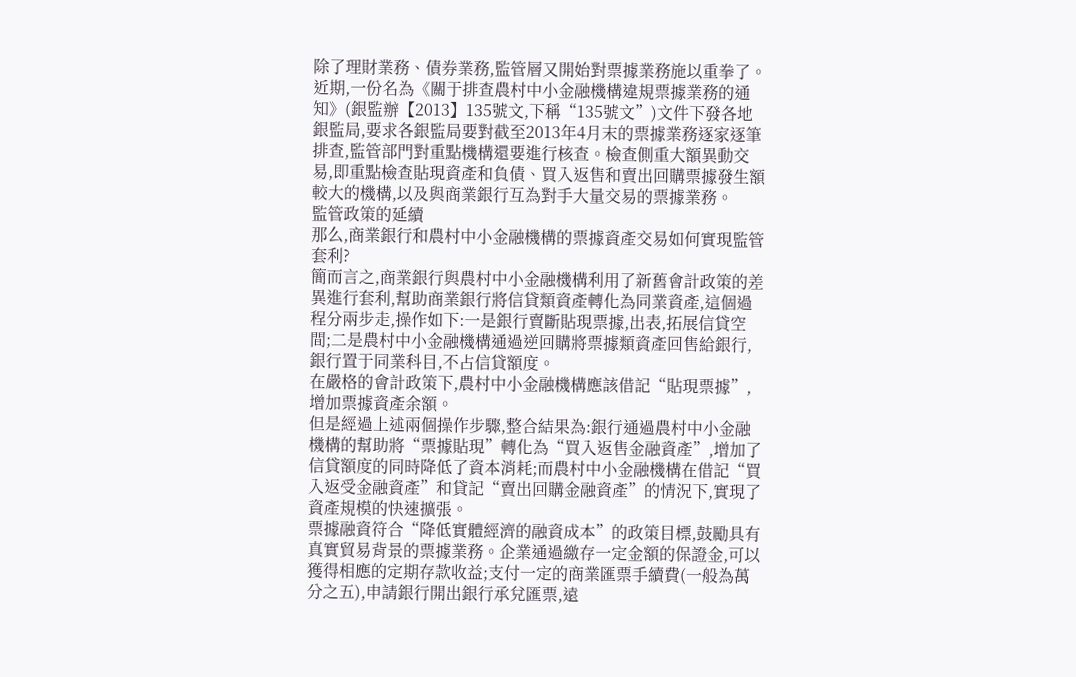除了理財業務、債券業務,監管層又開始對票據業務施以重拳了。
近期,一份名為《關于排查農村中小金融機構違規票據業務的通知》(銀監辦【2013】135號文,下稱“135號文”)文件下發各地銀監局,要求各銀監局要對截至2013年4月末的票據業務逐家逐筆排查,監管部門對重點機構還要進行核查。檢查側重大額異動交易,即重點檢查貼現資產和負債、買入返售和賣出回購票據發生額較大的機構,以及與商業銀行互為對手大量交易的票據業務。
監管政策的延續
那么,商業銀行和農村中小金融機構的票據資產交易如何實現監管套利?
簡而言之,商業銀行與農村中小金融機構利用了新舊會計政策的差異進行套利,幫助商業銀行將信貸類資產轉化為同業資產,這個過程分兩步走,操作如下:一是銀行賣斷貼現票據,出表,拓展信貸空間;二是農村中小金融機構通過逆回購將票據類資產回售給銀行,銀行置于同業科目,不占信貸額度。
在嚴格的會計政策下,農村中小金融機構應該借記“貼現票據”,增加票據資產余額。
但是經過上述兩個操作步驟,整合結果為:銀行通過農村中小金融機構的幫助將“票據貼現”轉化為“買入返售金融資產”,增加了信貸額度的同時降低了資本消耗;而農村中小金融機構在借記“買入返受金融資產”和貸記“賣出回購金融資產”的情況下,實現了資產規模的快速擴張。
票據融資符合“降低實體經濟的融資成本”的政策目標,鼓勵具有真實貿易背景的票據業務。企業通過繳存一定金額的保證金,可以獲得相應的定期存款收益;支付一定的商業匯票手續費(一般為萬分之五),申請銀行開出銀行承兌匯票,遠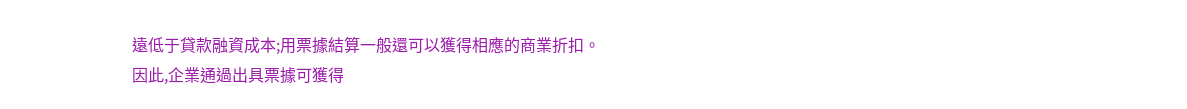遠低于貸款融資成本;用票據結算一般還可以獲得相應的商業折扣。
因此,企業通過出具票據可獲得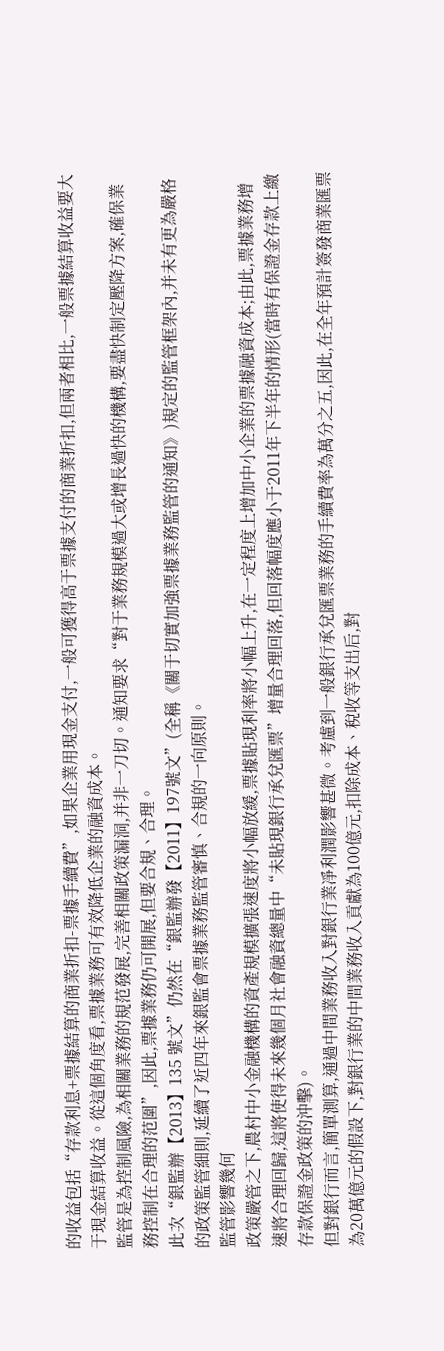的收益包括“存款利息+票據結算的商業折扣-票據手續費”,如果企業用現金支付,一般可獲得高于票據支付的商業折扣,但兩者相比,一般票據結算收益要大于現金結算收益。從這個角度看,票據業務可有效降低企業的融資成本。
監管是為控制風險,為相關業務的規范發展,完善相關政策漏洞,并非一刀切。通知要求“對于業務規模過大或增長過快的機構,要盡快制定壓降方案,確保業務控制在合理的范圍”,因此,票據業務仍可開展,但要合規、合理。
此次“銀監辦【2013】135 號文”仍然在“銀監辦發【2011】197號文”(全稱《關于切實加強票據業務監管的通知》)規定的監管框架內,并未有更為嚴格的政策監管細則,延續了近四年來銀監會票據業務監管審慎、合規的一向原則。
監管影響幾何
政策嚴管之下,農村中小金融機構的資產規模擴張速度將小幅放緩,票據貼現利率將小幅上升,在一定程度上增加中小企業的票據融資成本;由此,票據業務增速將合理回歸,這將使得未來幾個月社會融資總量中“未貼現銀行承兌匯票”增量合理回落,但回落幅度應小于2011年下半年的情形(當時有保證金存款上繳存款保證金政策的沖擊)。
但對銀行而言,簡單測算,通過中間業務收入對銀行業凈利潤影響甚微。考慮到一般銀行承兌匯票業務的手續費率為萬分之五,因此,在全年預計簽發商業匯票為20萬億元的假設下,對銀行業的中間業務收入貢獻為100億元,扣除成本、稅收等支出后,對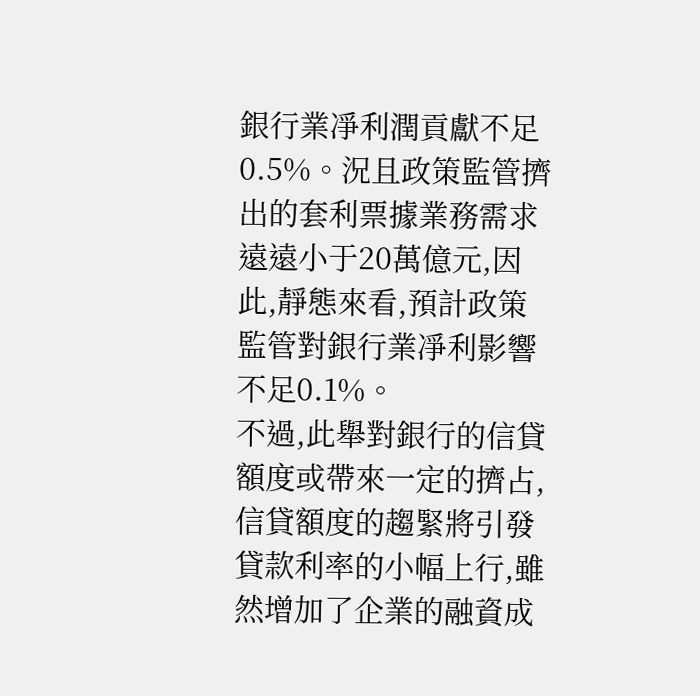銀行業凈利潤貢獻不足0.5%。況且政策監管擠出的套利票據業務需求遠遠小于20萬億元,因此,靜態來看,預計政策監管對銀行業凈利影響不足0.1%。
不過,此舉對銀行的信貸額度或帶來一定的擠占,信貸額度的趨緊將引發貸款利率的小幅上行,雖然增加了企業的融資成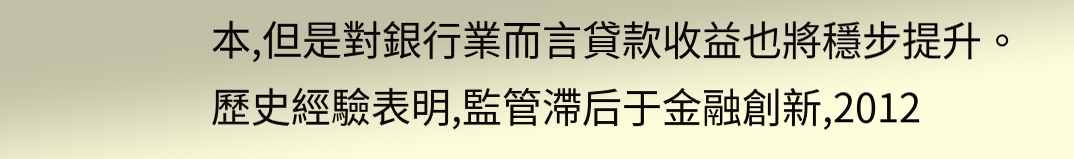本,但是對銀行業而言貸款收益也將穩步提升。
歷史經驗表明,監管滯后于金融創新,2012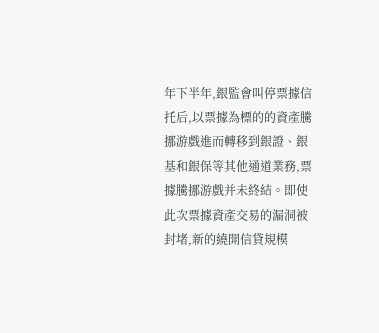年下半年,銀監會叫停票據信托后,以票據為標的的資產騰挪游戲進而轉移到銀證、銀基和銀保等其他通道業務,票據騰挪游戲并未終結。即使此次票據資產交易的漏洞被封堵,新的繞開信貸規模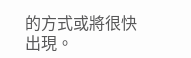的方式或將很快出現。